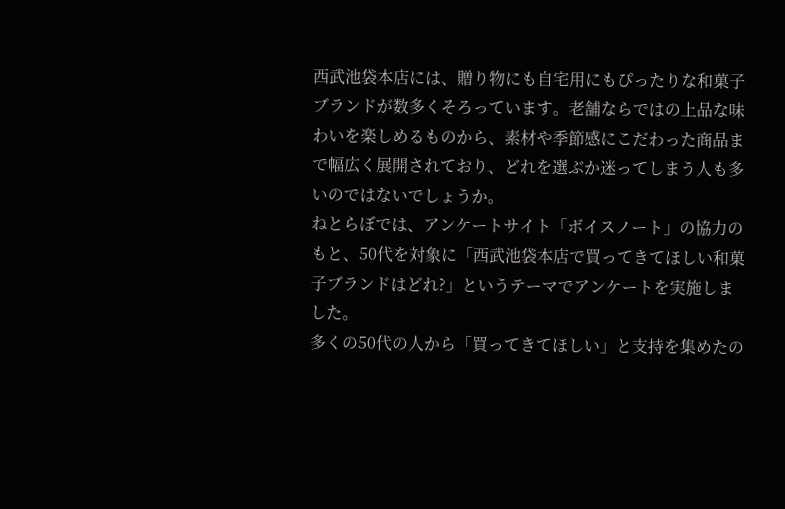西武池袋本店には、贈り物にも自宅用にもぴったりな和菓子ブランドが数多くそろっています。老舗ならではの上品な味わいを楽しめるものから、素材や季節感にこだわった商品まで幅広く展開されており、どれを選ぶか迷ってしまう人も多いのではないでしょうか。
ねとらぼでは、アンケートサイト「ボイスノート」の協力のもと、50代を対象に「西武池袋本店で買ってきてほしい和菓子ブランドはどれ?」というテーマでアンケートを実施しました。
多くの50代の人から「買ってきてほしい」と支持を集めたの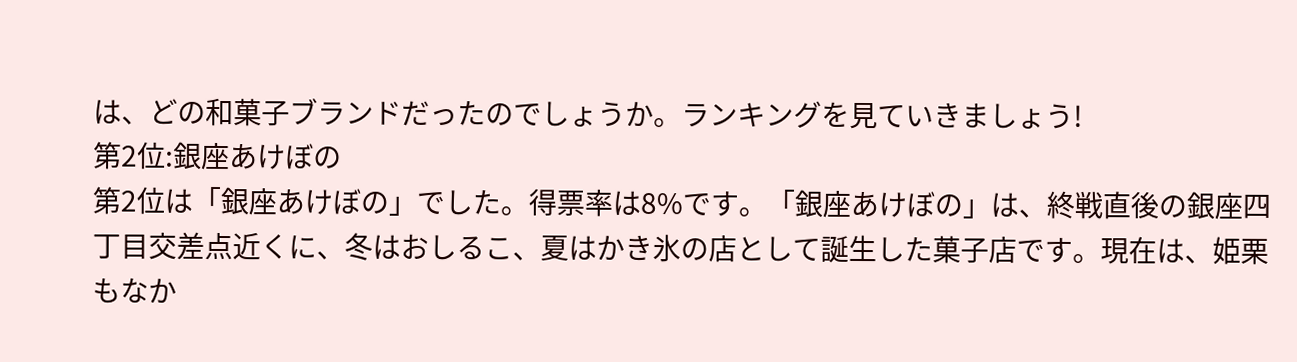は、どの和菓子ブランドだったのでしょうか。ランキングを見ていきましょう!
第2位:銀座あけぼの
第2位は「銀座あけぼの」でした。得票率は8%です。「銀座あけぼの」は、終戦直後の銀座四丁目交差点近くに、冬はおしるこ、夏はかき氷の店として誕生した菓子店です。現在は、姫栗もなか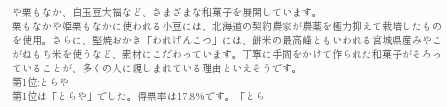や栗もなか、白玉豆大福など、さまざまな和菓子を展開しています。
栗もなかや姫栗もなかに使われる小豆には、北海道の契約農家が農薬を極力抑えて栽培したものを使用。さらに、堅焼おかき「われげんこつ」には、餅米の最高峰ともいわれる宮城県産みやこがねもち米を使うなど、素材にこだわっています。丁寧に手間をかけて作られた和菓子がそろっていることが、多くの人に親しまれている理由といえそうです。
第1位:とらや
第1位は「とらや」でした。得票率は17.8%です。「とら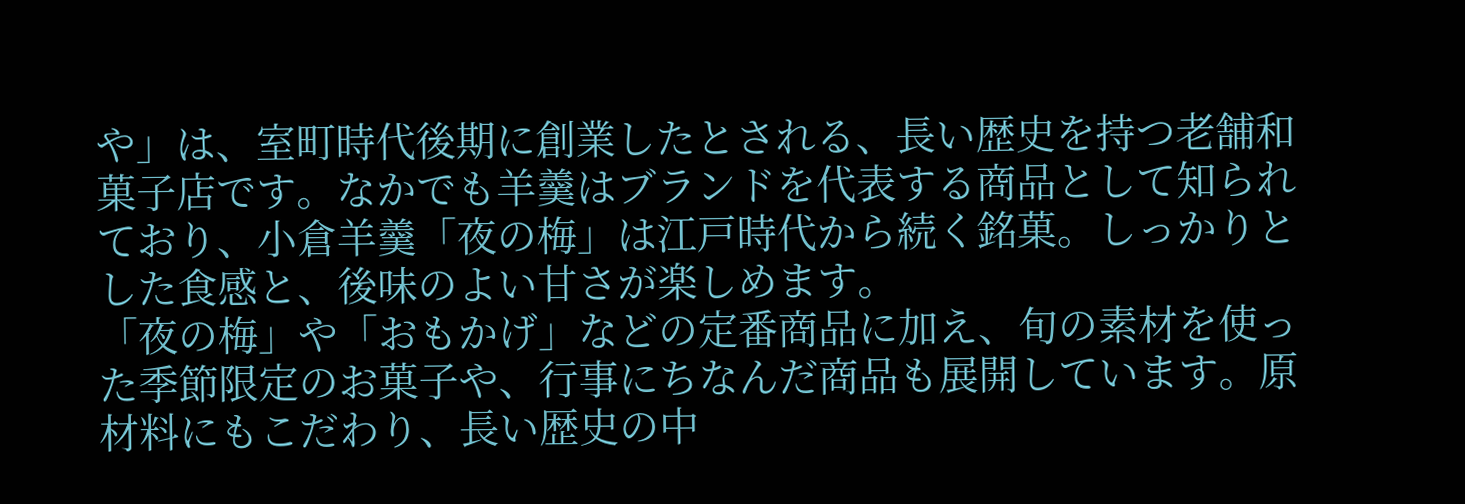や」は、室町時代後期に創業したとされる、長い歴史を持つ老舗和菓子店です。なかでも羊羹はブランドを代表する商品として知られており、小倉羊羹「夜の梅」は江戸時代から続く銘菓。しっかりとした食感と、後味のよい甘さが楽しめます。
「夜の梅」や「おもかげ」などの定番商品に加え、旬の素材を使った季節限定のお菓子や、行事にちなんだ商品も展開しています。原材料にもこだわり、長い歴史の中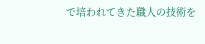で培われてきた職人の技術を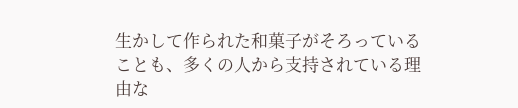生かして作られた和菓子がそろっていることも、多くの人から支持されている理由な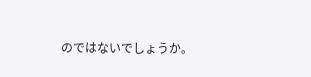のではないでしょうか。